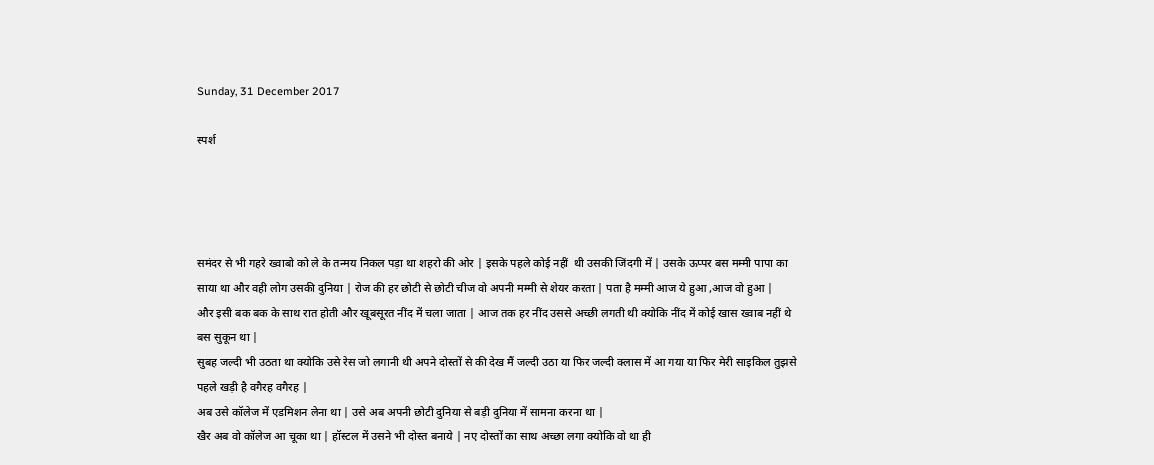Sunday, 31 December 2017

स्पर्श




समंदर से भी गहरे ख्वाबो को ले के तन्मय निकल पड़ा था शहरो की ओर | इसके पहले कोई नहीं  थी उसकी जिंदगी में | उसके ऊप्पर बस मम्मी पापा का साया था और वही लोग उसकी दुनिया | रोज की हर छोटी से छोटी चीज वो अपनी मम्मी से शेयर करता | पता है मम्मी आज ये हुआ ,आज वो हुआ |
और इसी बक बक के साथ रात होती और खूबसूरत नींद में चला जाता | आज तक हर नींद उससे अच्छी लगती थी क्योकि नींद में कोई खास ख्वाब नहीं थे बस सुकून था |
सुबह जल्दी भी उठता था क्योकि उसे रेस जो लगानी थी अपने दोस्तों से की देख मैं जल्दी उठा या फिर जल्दी क्लास में आ गया या फिर मेरी साइकिल तुझसे पहले खड़ी है वगैरह वगैरह |
अब उसे कॉलेज में एडमिशन लेना था | उसे अब अपनी छोटी दुनिया से बड़ी दुनिया में सामना करना था |
खैर अब वो कॉलेज आ चूका था | हॉस्टल में उसने भी दोस्त बनाये | नए दोस्तों का साथ अच्छा लगा क्योकि वो था ही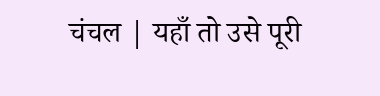चंचल | यहाँ तो उसे पूरी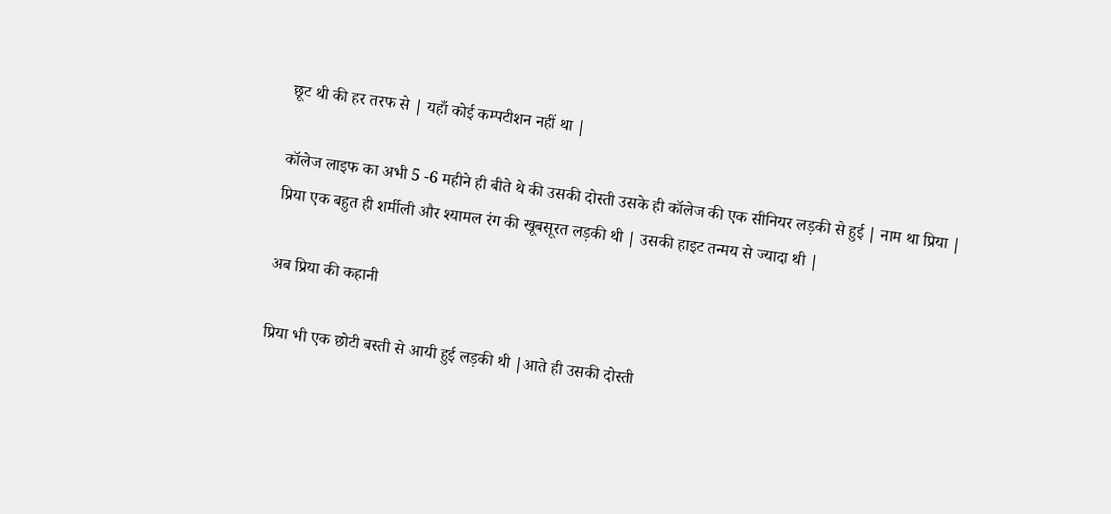छूट थी की हर तरफ से | यहाँ कोई कम्पटीशन नहीं था |

कॉलेज लाइफ का अभी 5 -6 महीने ही बीते थे की उसकी दोस्ती उसके ही कॉलेज की एक सीनियर लड़की से हुई | नाम था प्रिया |
प्रिया एक बहुत ही शर्मीली और श्यामल रंग की खूबसूरत लड़की थी | उसकी हाइट तन्मय से ज्यादा थी |

अब प्रिया की कहानी

प्रिया भी एक छोटी बस्ती से आयी हुई लड़की थी |आते ही उसकी दोस्ती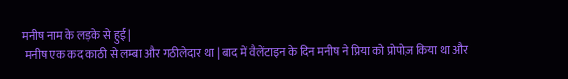मनीष नाम के लड़के से हुई |
 मनीष एक कद काठी से लम्बा और गठीलेदार था | बाद में वैलेंटाइन के दिन मनीष ने प्रिया को प्रोपोज़ किया था और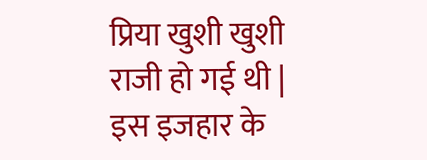प्रिया खुशी खुशी राजी हो गई थी | इस इजहार के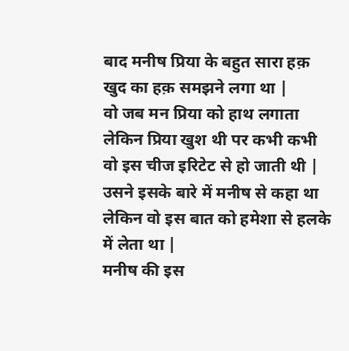बाद मनीष प्रिया के बहुत सारा हक़ खुद का हक़ समझने लगा था |
वो जब मन प्रिया को हाथ लगाता लेकिन प्रिया खुश थी पर कभी कभी वो इस चीज इरिटेट से हो जाती थी |
उसने इसके बारे में मनीष से कहा था लेकिन वो इस बात को हमेशा से हलके में लेता था |
मनीष की इस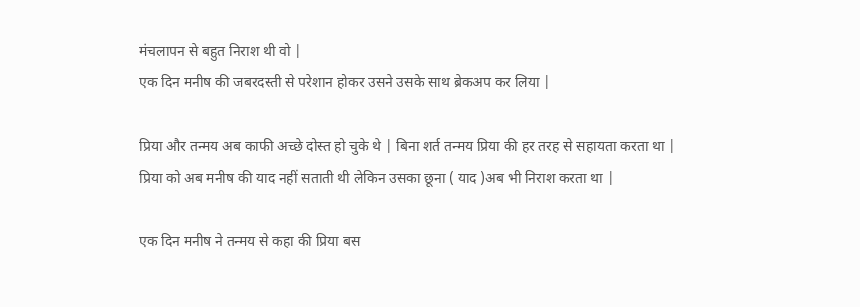मंचलापन से बहुत निराश थी वो |
एक दिन मनीष की जबरदस्ती से परेशान होकर उसने उसके साथ ब्रेकअप कर लिया |

प्रिया और तन्मय अब काफी अच्छे दोस्त हो चुके थे | बिना शर्त तन्मय प्रिया की हर तरह से सहायता करता था |
प्रिया को अब मनीष की याद नहीं सताती थी लेकिन उसका छूना ( याद )अब भी निराश करता था |

एक दिन मनीष ने तन्मय से कहा की प्रिया बस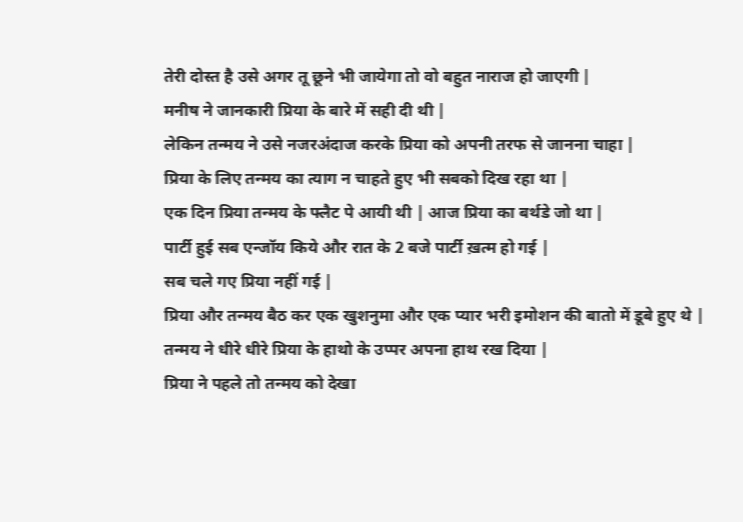तेरी दोस्त है उसे अगर तू छूने भी जायेगा तो वो बहुत नाराज हो जाएगी |
मनीष ने जानकारी प्रिया के बारे में सही दी थी |
लेकिन तन्मय ने उसे नजरअंदाज करके प्रिया को अपनी तरफ से जानना चाहा |
प्रिया के लिए तन्मय का त्याग न चाहते हुए भी सबको दिख रहा था |
एक दिन प्रिया तन्मय के फ्लैट पे आयी थी | आज प्रिया का बर्थडे जो था |
पार्टी हुई सब एन्जॉय किये और रात के 2 बजे पार्टी ख़त्म हो गई |
सब चले गए प्रिया नहीं गई |
प्रिया और तन्मय बैठ कर एक खुशनुमा और एक प्यार भरी इमोशन की बातो में डूबे हुए थे |
तन्मय ने धीरे धीरे प्रिया के हाथो के उप्पर अपना हाथ रख दिया |
प्रिया ने पहले तो तन्मय को देखा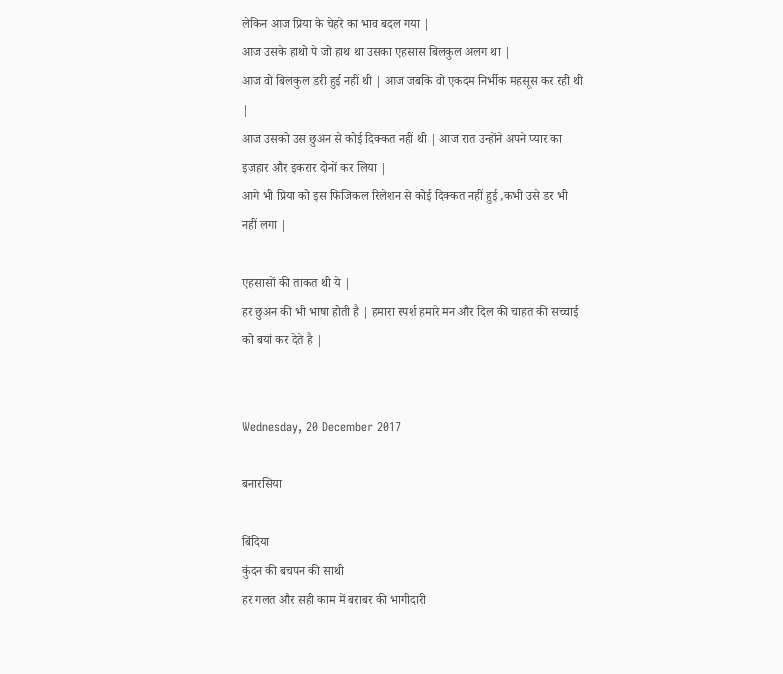लेकिन आज प्रिया के चेहरे का भाव बदल गया |
आज उसके हाथो पे जो हाथ था उसका एहसास बिलकुल अलग था |
आज वो बिलकुल डरी हुई नहीं थी | आज जबकि वो एकदम निर्भीक महसूस कर रही थी |
आज उसको उस छुअन से कोई दिक्कत नहीं थी | आज रात उन्होंने अपने प्यार का इजहार और इकरार दोनों कर लिया |
आगे भी प्रिया को इस फिजिकल रिलेशन से कोई दिक्कत नहीं हुई ,कभी उसे डर भी नहीं लगा |

एहसासों की ताकत थी ये |
हर छुअन की भी भाषा होती है | हमारा स्पर्श हमारे मन और दिल की चाहत की सच्चाई  को बयां कर देते है |


Wednesday, 20 December 2017

बनारसिया

बिंदिया
कुंदन की बचपन की साथी
हर गलत और सही काम में बराबर की भागीदारी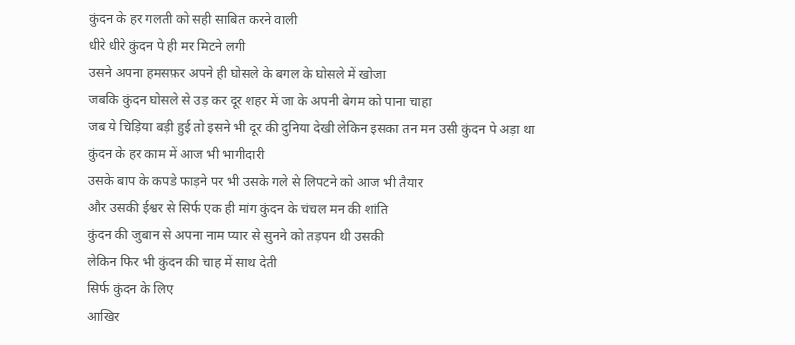कुंदन के हर गलती को सही साबित करने वाली
धीरे धीरे कुंदन पे ही मर मिटने लगी
उसने अपना हमसफ़र अपने ही घोसले के बगल के घोसले में खोजा
जबकि कुंदन घोसले से उड़ कर दूर शहर में जा के अपनी बेगम को पाना चाहा
जब ये चिड़िया बड़ी हुई तो इसने भी दूर की दुनिया देखी लेकिन इसका तन मन उसी कुंदन पे अड़ा था
कुंदन के हर काम में आज भी भागीदारी
उसके बाप के कपडे फाड़ने पर भी उसके गले से लिपटने को आज भी तैयार
और उसकी ईश्वर से सिर्फ एक ही मांग कुंदन के चंचल मन की शांति
कुंदन की जुबान से अपना नाम प्यार से सुनने को तड़पन थी उसकी
लेकिन फिर भी कुंदन की चाह में साथ देती
सिर्फ कुंदन के लिए
आखिर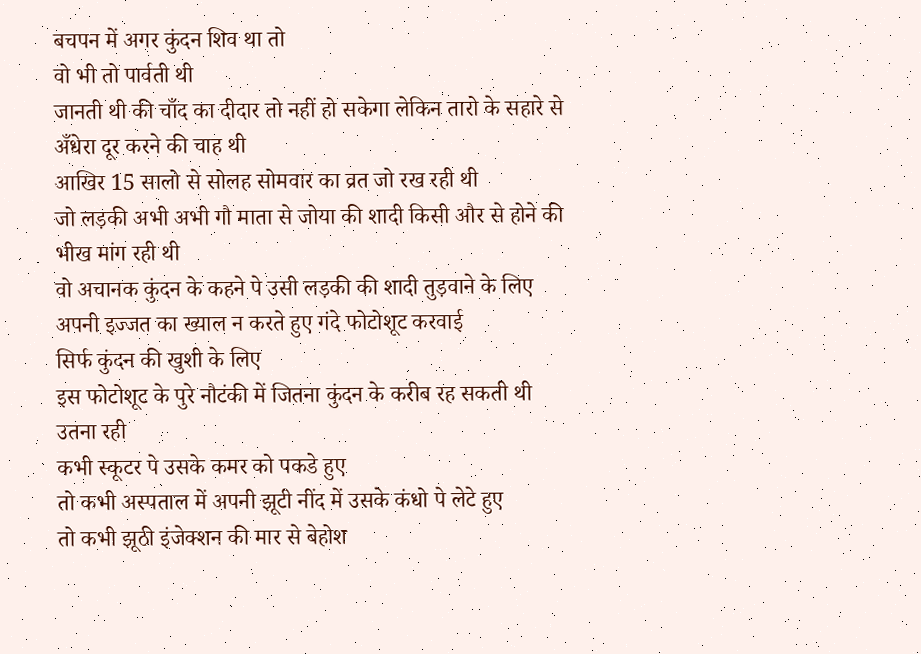बचपन में अगर कुंदन शिव था तो
वो भी तो पार्वती थी
जानती थी की चाँद का दीदार तो नहीं हो सकेगा लेकिन तारो के सहारे से अँधेरा दूर करने की चाह थी
आखिर 15 सालो से सोलह सोमवार का व्रत जो रख रही थी
जो लड़की अभी अभी गौ माता से जोया की शादी किसी और से होने की भीख मांग रही थी
वो अचानक कुंदन के कहने पे उसी लड़की की शादी तुड़वाने के लिए अपनी इज्जत का ख्याल न करते हुए गंदे फोटोशूट करवाई
सिर्फ कुंदन की खुशी के लिए
इस फोटोशूट के पुरे नौटंकी में जितना कुंदन के करीब रह सकती थी उतना रही
कभी स्कूटर पे उसके कमर को पकडे हुए
तो कभी अस्पताल में अपनी झूटी नींद में उसके कंधो पे लेटे हुए
तो कभी झूठी इंजेक्शन की मार से बेहोश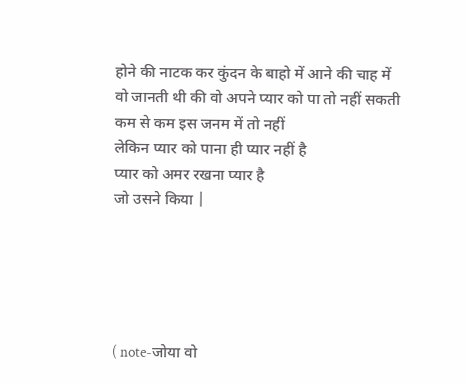होने की नाटक कर कुंदन के बाहो में आने की चाह में
वो जानती थी की वो अपने प्यार को पा तो नहीं सकती
कम से कम इस जनम में तो नहीं
लेकिन प्यार को पाना ही प्यार नहीं है
प्यार को अमर रखना प्यार है
जो उसने किया |





( note-जोया वो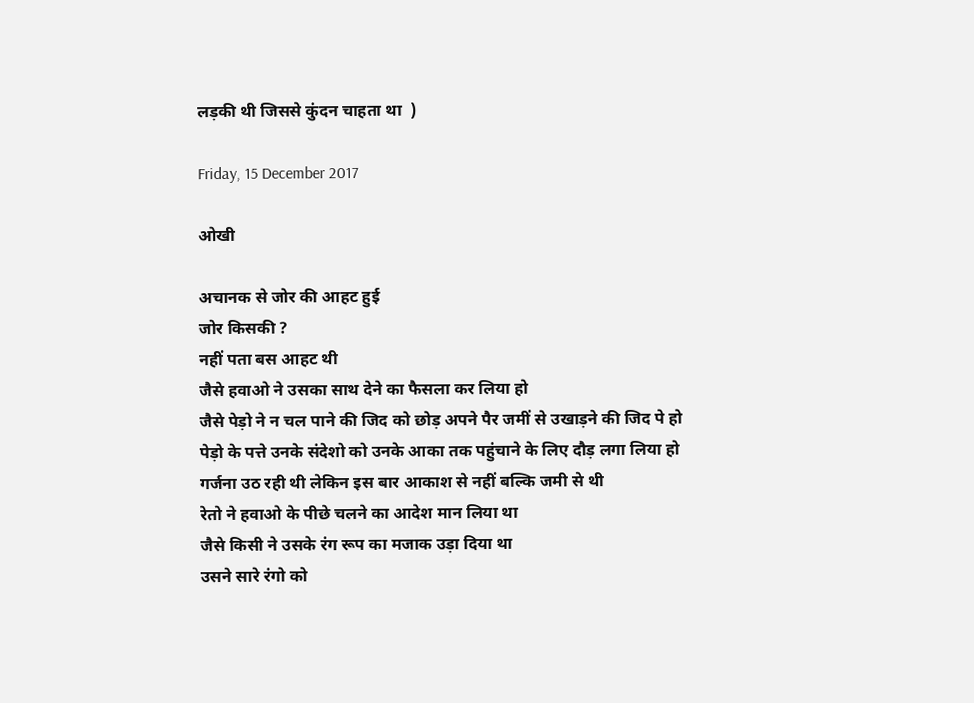लड़की थी जिससे कुंदन चाहता था  )

Friday, 15 December 2017

ओखी

अचानक से जोर की आहट हुई
जोर किसकी ?
नहीं पता बस आहट थी
जैसे हवाओ ने उसका साथ देने का फैसला कर लिया हो
जैसे पेड़ो ने न चल पाने की जिद को छोड़ अपने पैर जमीं से उखाड़ने की जिद पे हो
पेड़ो के पत्ते उनके संदेशो को उनके आका तक पहुंचाने के लिए दौड़ लगा लिया हो
गर्जना उठ रही थी लेकिन इस बार आकाश से नहीं बल्कि जमी से थी
रेतो ने हवाओ के पीछे चलने का आदेश मान लिया था
जैसे किसी ने उसके रंग रूप का मजाक उड़ा दिया था
उसने सारे रंगो को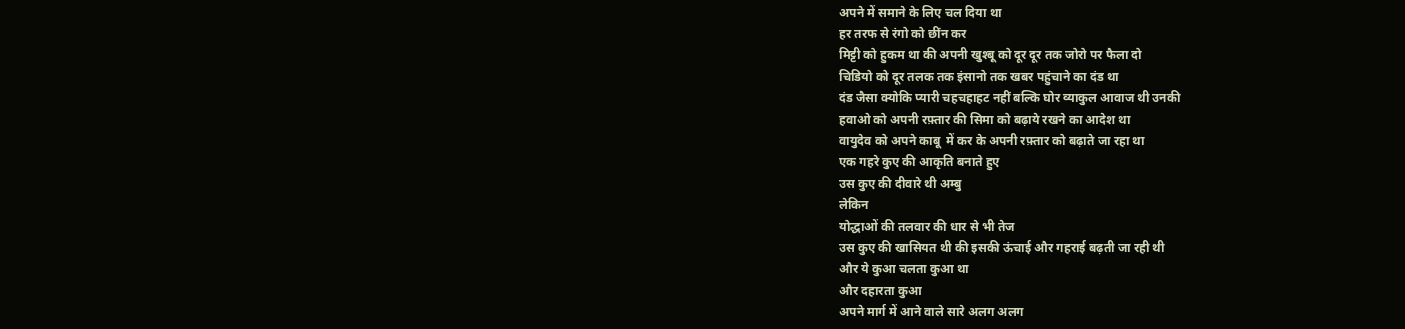अपने में समाने के लिए चल दिया था
हर तरफ से रंगो को छींन कर
मिट्टी को हुकम था की अपनी खुश्बू को दूर दूर तक जोरो पर फैला दो
चिडियो को दूर तलक तक इंसानो तक खबर पहुंचाने का दंड था
दंड जैसा क्योकि प्यारी चहचहाहट नहीं बल्कि घोर व्याकुल आवाज थी उनकी
हवाओ को अपनी रफ़्तार की सिमा को बढ़ाये रखने का आदेश था
वायुदेव को अपने काबू  में कर के अपनी रफ़्तार को बढ़ाते जा रहा था
एक गहरे कुए की आकृति बनाते हुए
उस कुए की दीवारे थी अम्बु
लेकिन
योद्धाओं की तलवार की धार से भी तेज
उस कुए की खासियत थी की इसकी ऊंचाई और गहराई बढ़ती जा रही थी
और ये कुआ चलता कुआ था
और दहारता कुआ
अपने मार्ग में आने वाले सारे अलग अलग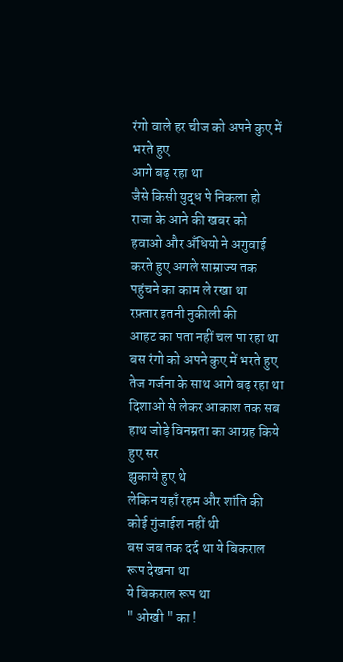रंगो वाले हर चीज को अपने कुए में भरते हुए
आगे बढ़ रहा था
जैसे किसी युद्ध पे निकला हो
राजा के आने की खबर को
हवाओ और अँधियो ने अगुवाई करते हुए अगले साम्राज्य तक पहुंचने का काम ले रखा था
रफ़्तार इतनी नुकीली की
आहट का पता नहीं चल पा रहा था
बस रंगो को अपने कुए में भरते हुए तेज गर्जना के साथ आगे बढ़ रहा था
दिशाओ से लेकर आकाश तक सब हाथ जोड़े विनम्रता का आग्रह किये हुए सर
झुकाये हुए थे
लेकिन यहाँ रहम और शांति की कोई गुंजाईश नहीं थी
बस जब तक दर्द था ये बिकराल रूप देखना था
ये बिकराल रूप था
" ओखी " का !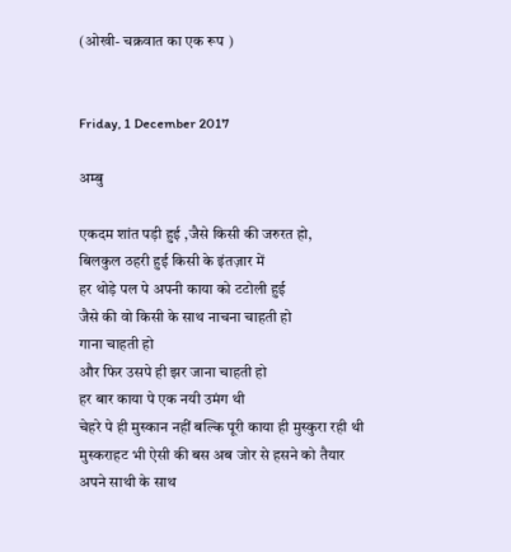(ओखी- चक्रवात का एक रूप )


Friday, 1 December 2017

अम्बु

एकदम शांत पड़ी हुई ,जैसे किसी की जरुरत हो,
बिलकुल ठहरी हुई किसी के इंतज़ार में
हर थोड़े पल पे अपनी काया को टटोली हुई
जैसे की वो किसी के साथ नाचना चाहती हो
गाना चाहती हो
और फिर उसपे ही झर जाना चाहती हो
हर बार काया पे एक नयी उमंग थी
चेहरे पे ही मुस्कान नहीं बल्कि पूरी काया ही मुस्कुरा रही थी
मुस्कराहट भी ऐसी की बस अब जोर से हसने को तैयार
अपने साथी के साथ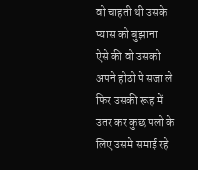वो चाहती थी उसके प्यास को बुझाना
ऐसे की वो उसको अपने होठो पे सजा ले
फिर उसकी रूह में उतर कर कुछ पलो के लिए उसमे समाई रहे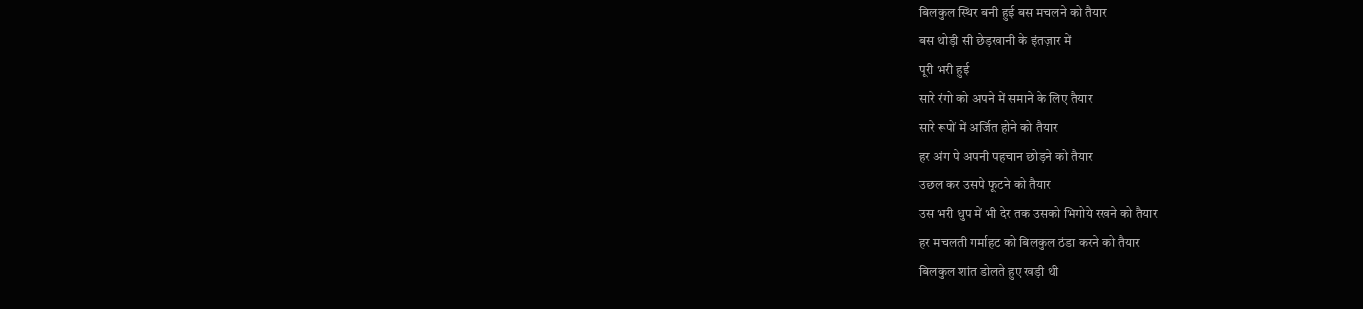बिलकुल स्थिर बनी हुई बस मचलने को तैयार
बस थोड़ी सी छेड़खानी के इंतज़ार में
पूरी भरी हुई
सारे रंगो को अपने में समाने के लिए तैयार
सारे रूपों में अर्जित होने को तैयार
हर अंग पे अपनी पहचान छोड़ने को तैयार
उछल कर उसपे फूटने को तैयार
उस भरी धुप में भी देर तक उसको भिगोये रखने को तैयार
हर मचलती गर्माहट को बिलकुल ठंडा करने को तैयार
बिलकुल शांत डोलते हुए खड़ी थी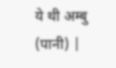ये थी अम्बु (पानी) |